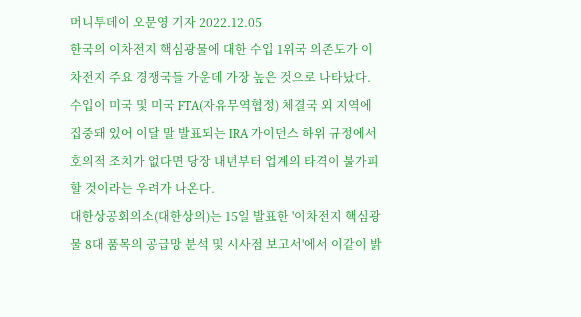머니투데이 오문영 기자 2022.12.05
한국의 이차전지 핵심광물에 대한 수입 1위국 의존도가 이차전지 주요 경쟁국들 가운데 가장 높은 것으로 나타났다. 수입이 미국 및 미국 FTA(자유무역협정) 체결국 외 지역에 집중돼 있어 이달 말 발표되는 IRA 가이던스 하위 규정에서 호의적 조치가 없다면 당장 내년부터 업계의 타격이 불가피할 것이라는 우려가 나온다.
대한상공회의소(대한상의)는 15일 발표한 '이차전지 핵심광물 8대 품목의 공급망 분석 및 시사점 보고서'에서 이같이 밝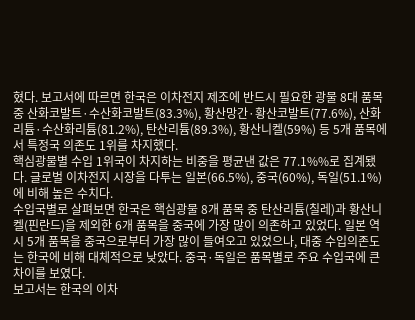혔다. 보고서에 따르면 한국은 이차전지 제조에 반드시 필요한 광물 8대 품목 중 산화코발트·수산화코발트(83.3%), 황산망간·황산코발트(77.6%), 산화리튬·수산화리튬(81.2%), 탄산리튬(89.3%), 황산니켈(59%) 등 5개 품목에서 특정국 의존도 1위를 차지했다.
핵심광물별 수입 1위국이 차지하는 비중을 평균낸 값은 77.1%%로 집계됐다. 글로벌 이차전지 시장을 다투는 일본(66.5%), 중국(60%), 독일(51.1%)에 비해 높은 수치다.
수입국별로 살펴보면 한국은 핵심광물 8개 품목 중 탄산리튬(칠레)과 황산니켈(핀란드)을 제외한 6개 품목을 중국에 가장 많이 의존하고 있었다. 일본 역시 5개 품목을 중국으로부터 가장 많이 들여오고 있었으나, 대중 수입의존도는 한국에 비해 대체적으로 낮았다. 중국·독일은 품목별로 주요 수입국에 큰 차이를 보였다.
보고서는 한국의 이차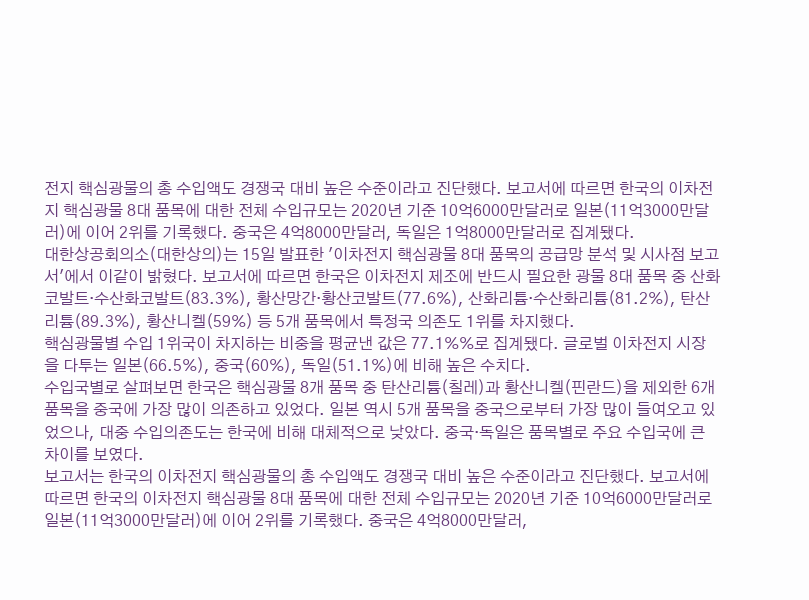전지 핵심광물의 총 수입액도 경쟁국 대비 높은 수준이라고 진단했다. 보고서에 따르면 한국의 이차전지 핵심광물 8대 품목에 대한 전체 수입규모는 2020년 기준 10억6000만달러로 일본(11억3000만달러)에 이어 2위를 기록했다. 중국은 4억8000만달러, 독일은 1억8000만달러로 집계됐다.
대한상공회의소(대한상의)는 15일 발표한 '이차전지 핵심광물 8대 품목의 공급망 분석 및 시사점 보고서'에서 이같이 밝혔다. 보고서에 따르면 한국은 이차전지 제조에 반드시 필요한 광물 8대 품목 중 산화코발트·수산화코발트(83.3%), 황산망간·황산코발트(77.6%), 산화리튬·수산화리튬(81.2%), 탄산리튬(89.3%), 황산니켈(59%) 등 5개 품목에서 특정국 의존도 1위를 차지했다.
핵심광물별 수입 1위국이 차지하는 비중을 평균낸 값은 77.1%%로 집계됐다. 글로벌 이차전지 시장을 다투는 일본(66.5%), 중국(60%), 독일(51.1%)에 비해 높은 수치다.
수입국별로 살펴보면 한국은 핵심광물 8개 품목 중 탄산리튬(칠레)과 황산니켈(핀란드)을 제외한 6개 품목을 중국에 가장 많이 의존하고 있었다. 일본 역시 5개 품목을 중국으로부터 가장 많이 들여오고 있었으나, 대중 수입의존도는 한국에 비해 대체적으로 낮았다. 중국·독일은 품목별로 주요 수입국에 큰 차이를 보였다.
보고서는 한국의 이차전지 핵심광물의 총 수입액도 경쟁국 대비 높은 수준이라고 진단했다. 보고서에 따르면 한국의 이차전지 핵심광물 8대 품목에 대한 전체 수입규모는 2020년 기준 10억6000만달러로 일본(11억3000만달러)에 이어 2위를 기록했다. 중국은 4억8000만달러,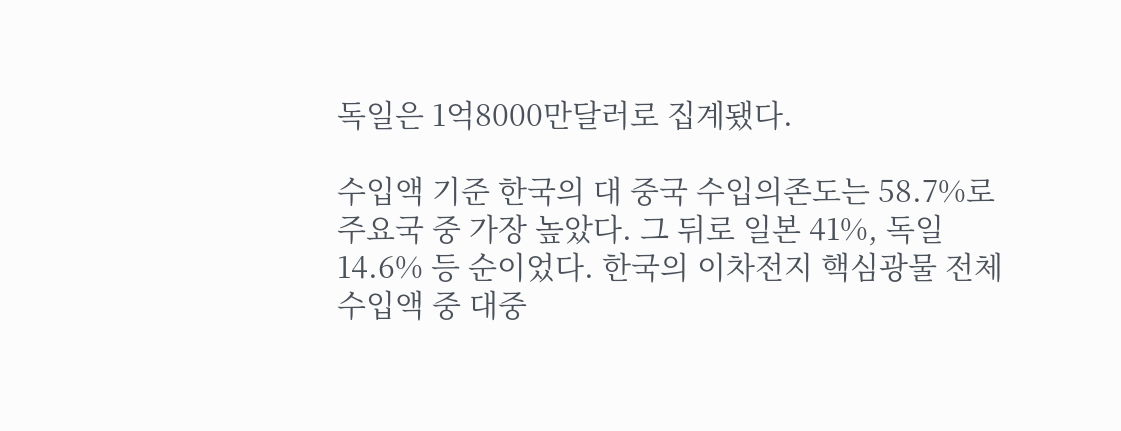독일은 1억8000만달러로 집계됐다.

수입액 기준 한국의 대 중국 수입의존도는 58.7%로 주요국 중 가장 높았다. 그 뒤로 일본 41%, 독일 14.6% 등 순이었다. 한국의 이차전지 핵심광물 전체 수입액 중 대중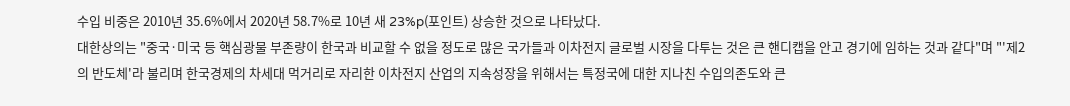수입 비중은 2010년 35.6%에서 2020년 58.7%로 10년 새 23%p(포인트) 상승한 것으로 나타났다.
대한상의는 "중국·미국 등 핵심광물 부존량이 한국과 비교할 수 없을 정도로 많은 국가들과 이차전지 글로벌 시장을 다투는 것은 큰 핸디캡을 안고 경기에 임하는 것과 같다"며 "'제2의 반도체'라 불리며 한국경제의 차세대 먹거리로 자리한 이차전지 산업의 지속성장을 위해서는 특정국에 대한 지나친 수입의존도와 큰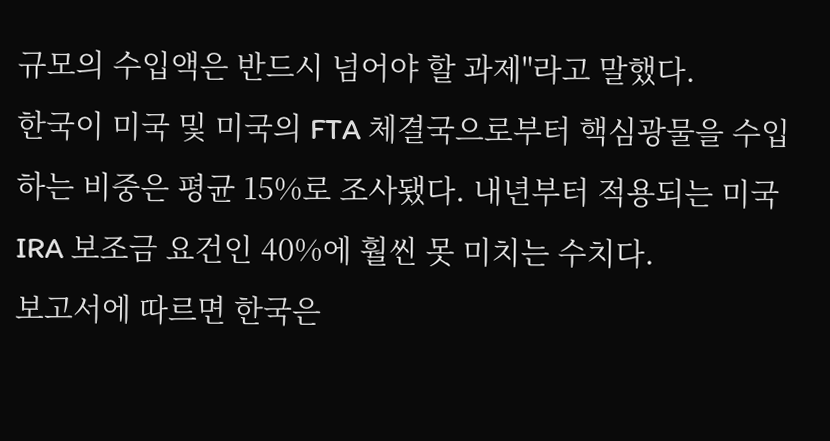규모의 수입액은 반드시 넘어야 할 과제"라고 말했다.
한국이 미국 및 미국의 FTA 체결국으로부터 핵심광물을 수입하는 비중은 평균 15%로 조사됐다. 내년부터 적용되는 미국 IRA 보조금 요건인 40%에 훨씬 못 미치는 수치다.
보고서에 따르면 한국은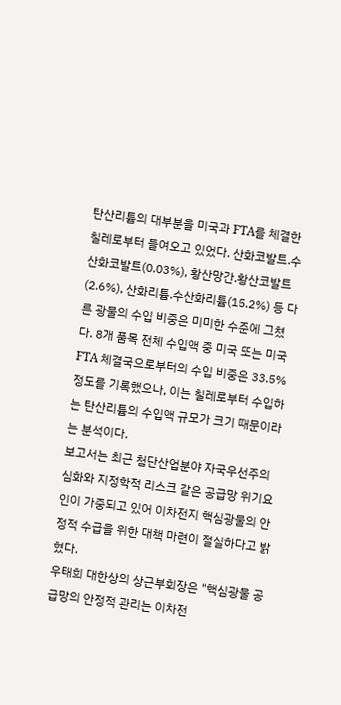탄산리튬의 대부분을 미국과 FTA를 체결한 칠레로부터 들여오고 있었다. 산화코발트.수산화코발트(0.03%), 황산망간.황산코발트(2.6%), 산화리튬.수산화리튬(15.2%) 등 다른 광물의 수입 비중은 미미한 수준에 그쳤다. 8개 품목 전체 수입액 중 미국 또는 미국 FTA 체결국으로부터의 수입 비중은 33.5% 정도를 기록했으나, 이는 칠레로부터 수입하는 탄산리튬의 수입액 규모가 크기 때문이라는 분석이다.
보고서는 최근 첨단산업분야 자국우선주의 심화와 지정학적 리스크 같은 공급망 위기요인이 가중되고 있어 이차전지 핵심광물의 안정적 수급을 위한 대책 마련이 절실하다고 밝혔다.
우태희 대한상의 상근부회장은 "핵심광물 공급망의 안정적 관리는 이차전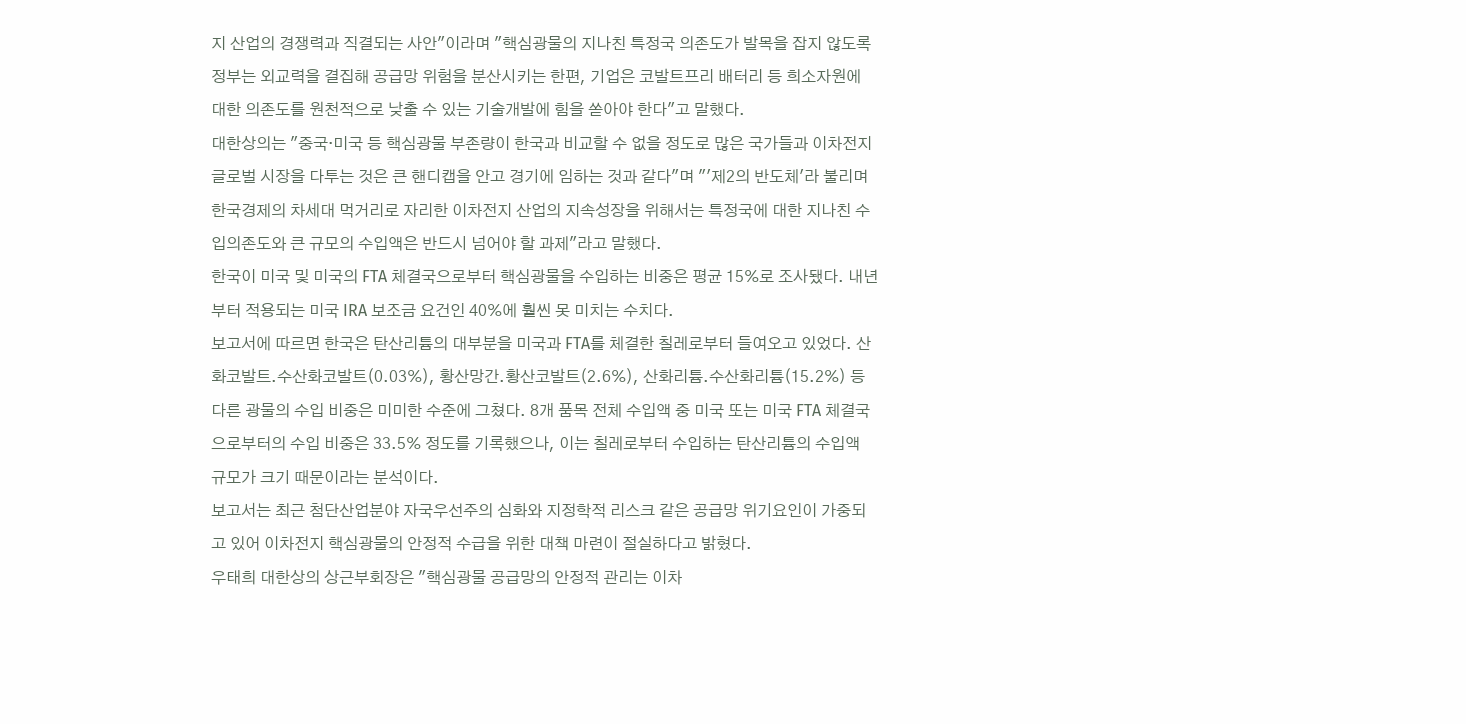지 산업의 경쟁력과 직결되는 사안"이라며 "핵심광물의 지나친 특정국 의존도가 발목을 잡지 않도록 정부는 외교력을 결집해 공급망 위험을 분산시키는 한편, 기업은 코발트프리 배터리 등 희소자원에 대한 의존도를 원천적으로 낮출 수 있는 기술개발에 힘을 쏟아야 한다"고 말했다.
대한상의는 "중국·미국 등 핵심광물 부존량이 한국과 비교할 수 없을 정도로 많은 국가들과 이차전지 글로벌 시장을 다투는 것은 큰 핸디캡을 안고 경기에 임하는 것과 같다"며 "'제2의 반도체'라 불리며 한국경제의 차세대 먹거리로 자리한 이차전지 산업의 지속성장을 위해서는 특정국에 대한 지나친 수입의존도와 큰 규모의 수입액은 반드시 넘어야 할 과제"라고 말했다.
한국이 미국 및 미국의 FTA 체결국으로부터 핵심광물을 수입하는 비중은 평균 15%로 조사됐다. 내년부터 적용되는 미국 IRA 보조금 요건인 40%에 훨씬 못 미치는 수치다.
보고서에 따르면 한국은 탄산리튬의 대부분을 미국과 FTA를 체결한 칠레로부터 들여오고 있었다. 산화코발트.수산화코발트(0.03%), 황산망간.황산코발트(2.6%), 산화리튬.수산화리튬(15.2%) 등 다른 광물의 수입 비중은 미미한 수준에 그쳤다. 8개 품목 전체 수입액 중 미국 또는 미국 FTA 체결국으로부터의 수입 비중은 33.5% 정도를 기록했으나, 이는 칠레로부터 수입하는 탄산리튬의 수입액 규모가 크기 때문이라는 분석이다.
보고서는 최근 첨단산업분야 자국우선주의 심화와 지정학적 리스크 같은 공급망 위기요인이 가중되고 있어 이차전지 핵심광물의 안정적 수급을 위한 대책 마련이 절실하다고 밝혔다.
우태희 대한상의 상근부회장은 "핵심광물 공급망의 안정적 관리는 이차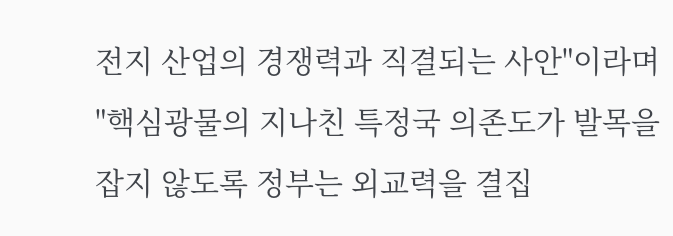전지 산업의 경쟁력과 직결되는 사안"이라며 "핵심광물의 지나친 특정국 의존도가 발목을 잡지 않도록 정부는 외교력을 결집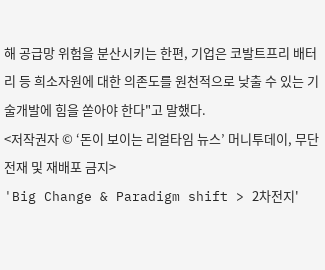해 공급망 위험을 분산시키는 한편, 기업은 코발트프리 배터리 등 희소자원에 대한 의존도를 원천적으로 낮출 수 있는 기술개발에 힘을 쏟아야 한다"고 말했다.
<저작권자 © ‘돈이 보이는 리얼타임 뉴스’ 머니투데이, 무단전재 및 재배포 금지>
'Big Change & Paradigm shift > 2차전지'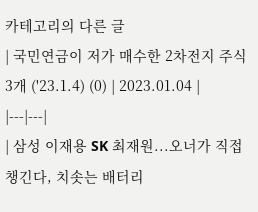카테고리의 다른 글
| 국민연금이 저가 매수한 2차전지 주식 3개 ('23.1.4) (0) | 2023.01.04 |
|---|---|
| 삼성 이재용 SK 최재원...오너가 직접 챙긴다, 치솟는 배터리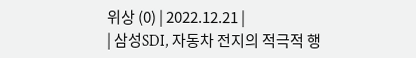위상 (0) | 2022.12.21 |
| 삼성SDI, 자동차 전지의 적극적 행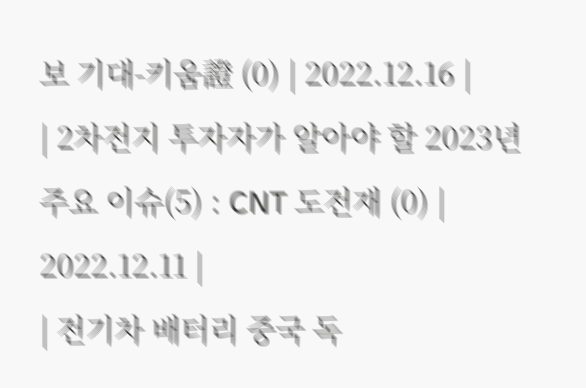보 기대-키움證 (0) | 2022.12.16 |
| 2차전지 투자자가 알아야 할 2023년 주요 이슈(5) : CNT 도전재 (0) | 2022.12.11 |
| 전기차 배터리 중국 독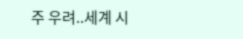주 우려..세계 시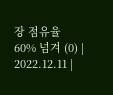장 점유율 60% 넘겨 (0) | 2022.12.11 |